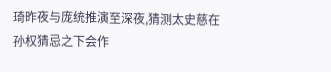琦昨夜与庞统推演至深夜,猜测太史慈在孙权猜忌之下会作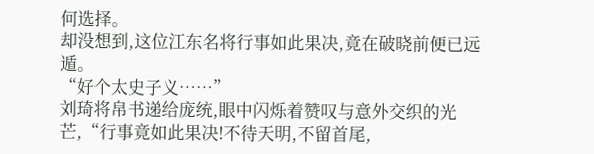何选择。
却没想到,这位江东名将行事如此果决,竟在破晓前便已远遁。
“好个太史子义……”
刘琦将帛书递给庞统,眼中闪烁着赞叹与意外交织的光芒,“行事竟如此果决!不待天明,不留首尾,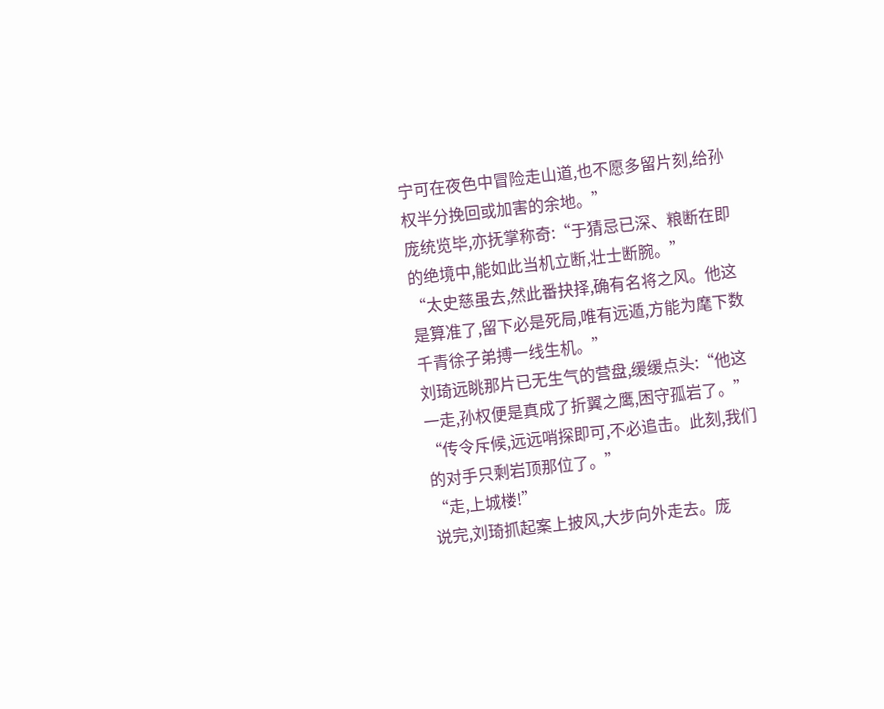宁可在夜色中冒险走山道,也不愿多留片刻,给孙权半分挽回或加害的余地。”
庞统览毕,亦抚掌称奇:“于猜忌已深、粮断在即的绝境中,能如此当机立断,壮士断腕。”
“太史慈虽去,然此番抉择,确有名将之风。他这是算准了,留下必是死局,唯有远遁,方能为麾下数千青徐子弟搏一线生机。”
刘琦远眺那片已无生气的营盘,缓缓点头:“他这一走,孙权便是真成了折翼之鹰,困守孤岩了。”
“传令斥候,远远哨探即可,不必追击。此刻,我们的对手只剩岩顶那位了。”
“走,上城楼!”
说完,刘琦抓起案上披风,大步向外走去。庞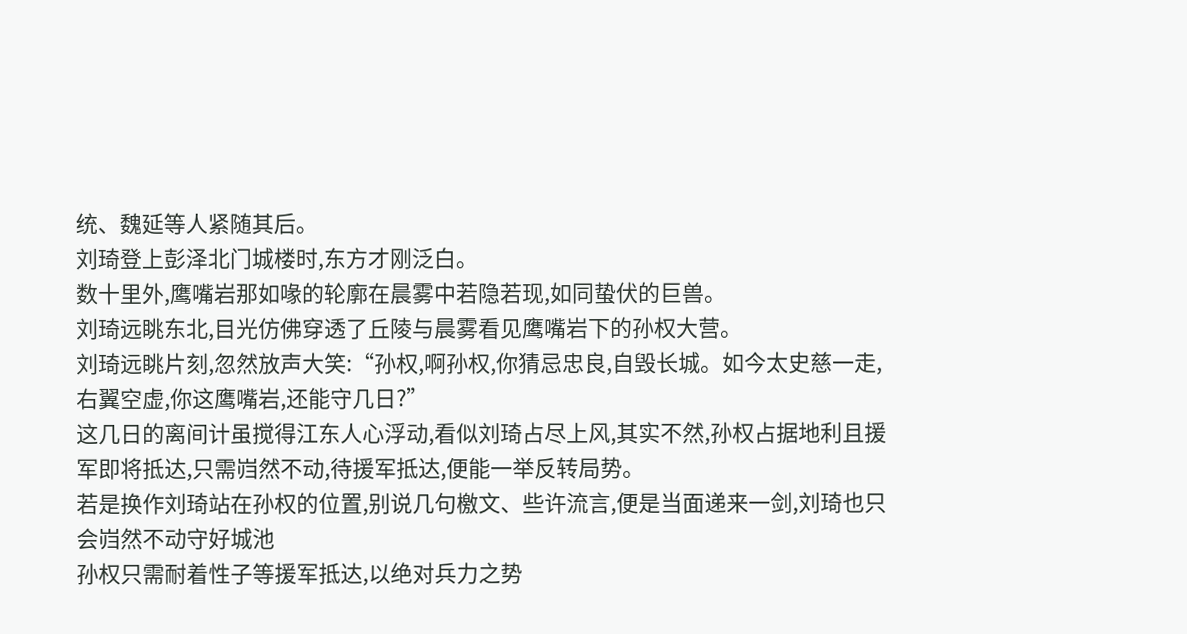统、魏延等人紧随其后。
刘琦登上彭泽北门城楼时,东方才刚泛白。
数十里外,鹰嘴岩那如喙的轮廓在晨雾中若隐若现,如同蛰伏的巨兽。
刘琦远眺东北,目光仿佛穿透了丘陵与晨雾看见鹰嘴岩下的孙权大营。
刘琦远眺片刻,忽然放声大笑:“孙权,啊孙权,你猜忌忠良,自毁长城。如今太史慈一走,右翼空虚,你这鹰嘴岩,还能守几日?”
这几日的离间计虽搅得江东人心浮动,看似刘琦占尽上风,其实不然,孙权占据地利且援军即将抵达,只需岿然不动,待援军抵达,便能一举反转局势。
若是换作刘琦站在孙权的位置,别说几句檄文、些许流言,便是当面递来一剑,刘琦也只会岿然不动守好城池
孙权只需耐着性子等援军抵达,以绝对兵力之势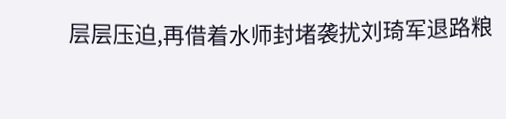层层压迫,再借着水师封堵袭扰刘琦军退路粮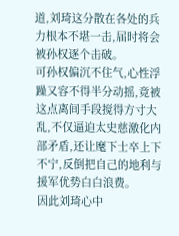道,刘琦这分散在各处的兵力根本不堪一击,届时将会被孙权逐个击破。
可孙权偏沉不住气,心性浮躁又容不得半分动摇,竟被这点离间手段搅得方寸大乱,不仅逼迫太史慈激化内部矛盾,还让麾下士卒上下不宁,反倒把自己的地利与援军优势白白浪费。
因此刘琦心中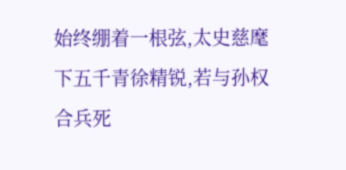始终绷着一根弦,太史慈麾下五千青徐精锐,若与孙权合兵死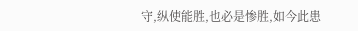守,纵使能胜,也必是惨胜,如今此患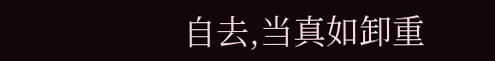自去,当真如卸重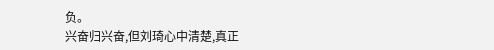负。
兴奋归兴奋,但刘琦心中清楚,真正